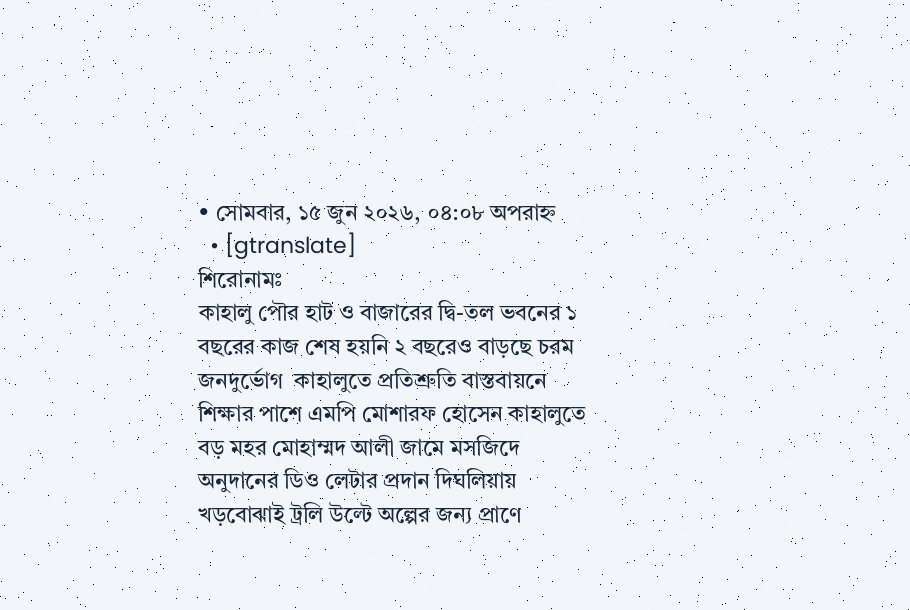• সোমবার, ১৫ জুন ২০২৬, ০৪:০৮ অপরাহ্ন
  • [gtranslate]
শিরোনামঃ
কাহালু পৌর হাট ও বাজারের দ্বি-তল ভবনের ১ বছরের কাজ শেষ হয়নি ২ বছরেও বাড়ছে চরম জনদুর্ভোগ  কাহালুতে প্রতিশ্রুতি বাস্তবায়নে শিক্ষার পাশে এমপি মোশারফ হোসেন কাহালুতে বড় মহর মোহাম্মদ আলী জামে মসজিদে অনুদানের ডিও লেটার প্রদান দিঘলিয়ায় খড়বোঝাই ট্রলি উল্টে অল্পের জন্য প্রাণে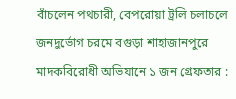বাঁচলেন পথচারী, বেপরোয়া ট্রলি চলাচলে জনদুর্ভোগ চরমে বগুড়া শাহাজানপুরে মাদকবিরোধী অভিযানে ১ জন গ্রেফতার :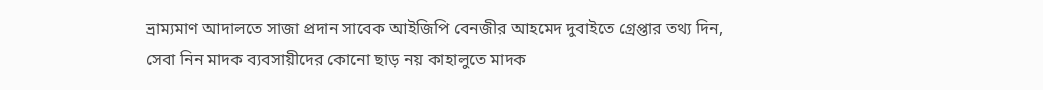ভ্রাম্যমাণ আদালতে সাজা প্রদান সাবেক আইজিপি বেনজীর আহমেদ দুবাইতে গ্রেপ্তার তথ্য দিন, সেবা নিন মাদক ব্যবসায়ীদের কোনো ছাড় নয় কাহালুতে মাদক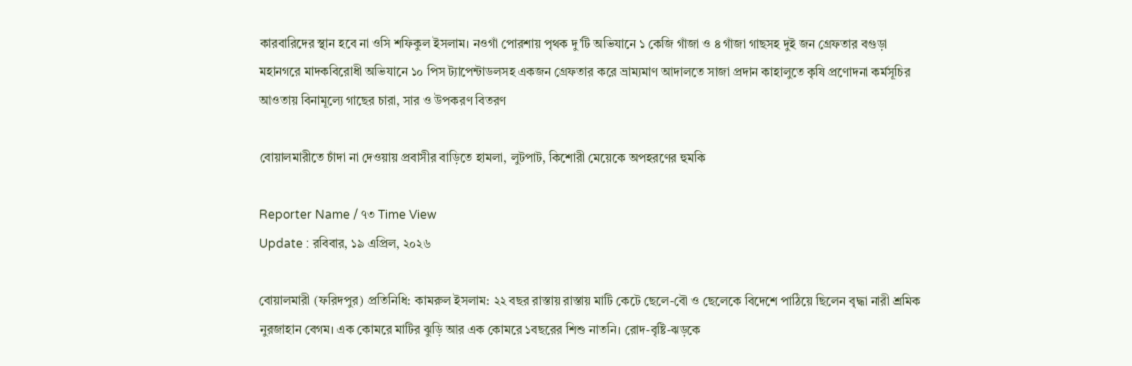কারবারিদের স্থান হবে না ওসি শফিকুল ইসলাম। নওগাঁ পোরশায় পৃথক দু’টি অভিযানে ১ কেজি গাঁজা ও ৪ গাঁজা গাছসহ দুই জন গ্রেফতার বগুড়া মহানগরে মাদকবিরোধী অভিযানে ১০ পিস ট্যাপেন্টাডলসহ একজন গ্রেফতার করে ভ্রাম্যমাণ আদালতে সাজা প্রদান কাহালুতে কৃষি প্রণোদনা কর্মসূচির আওতায় বিনামূল্যে গাছের চারা, সার ও উপকরণ বিতরণ

বোয়ালমারীতে চাঁদা না দেওয়ায় প্রবাসীর বাড়িতে হামলা, লুটপাট, কিশোরী মেয়েকে অপহরণের হুমকি

Reporter Name / ৭৩ Time View
Update : রবিবার, ১৯ এপ্রিল, ২০২৬

বোয়ালমারী (ফরিদপুর) প্রতিনিধি: কামরুল ইসলাম: ২২ বছর রাস্তায় রাস্তায় মাটি কেটে ছেলে-বৌ ও ছেলেকে বিদেশে পাঠিয়ে ছিলেন বৃদ্ধা নারী শ্রমিক নুরজাহান বেগম। এক কোমরে মাটির ঝুড়ি আর এক কোমরে ১বছরের শিশু নাতনি। রোদ-বৃষ্টি-ঝড়কে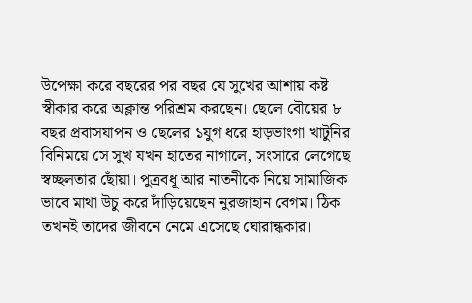উপেক্ষা করে বছরের পর বছর যে সুখের আশায় কষ্ট স্বীকার করে অক্লান্ত পরিশ্রম করছেন। ছেলে বৌয়ের ৮ বছর প্রবাসযাপন ও ছেলের ১যুগ ধরে হাড়ভাংগা খাটুনির বিনিময়ে সে সুখ যখন হাতের নাগালে, সংসারে লেগেছে স্বচ্ছলতার ছোঁয়া। পুত্রবধূ আর নাতনীকে নিয়ে সামাজিক ভাবে মাথা উচু করে দাঁড়িয়েছেন নুরজাহান বেগম। ঠিক তখনই তাদের জীবনে নেমে এসেছে ঘোরান্ধকার।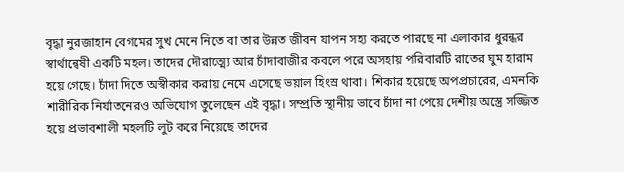বৃদ্ধা নুরজাহান বেগমের সুখ মেনে নিতে বা তার উন্নত জীবন যাপন সহ্য করতে পারছে না এলাকার ধুরন্ধর স্বার্থান্বেষী একটি মহল। তাদের দৌরাত্ম্যে আর চাঁদাবাজীর কবলে পরে অসহায় পরিবারটি রাতের ঘুম হারাম হয়ে গেছে। চাঁদা দিতে অস্বীকার করায় নেমে এসেছে ভয়াল হিংস্র থাবা। শিকার হয়েছে অপপ্রচারের, এমনকি শারীরিক নির্যাতনেরও অভিযোগ তুলেছেন এই বৃদ্ধা। সম্প্রতি স্থানীয় ভাবে চাঁদা না পেয়ে দেশীয় অস্ত্রে সজ্জিত হয়ে প্রভাবশালী মহলটি লুট করে নিয়েছে তাদের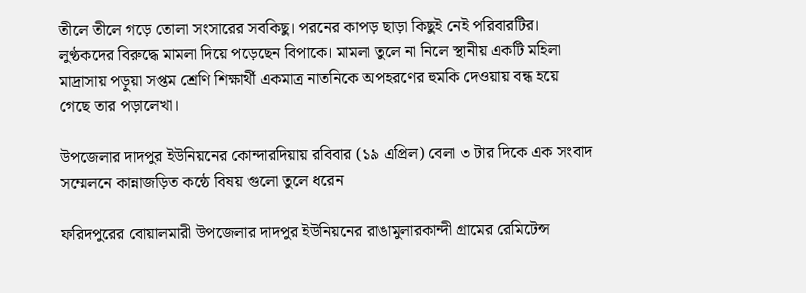তীলে তীলে গড়ে তোলা সংসারের সবকিছু। পরনের কাপড় ছাড়া কিছুই নেই পরিবারটির। লুণ্ঠকদের বিরুদ্ধে মামলা দিয়ে পড়েছেন বিপাকে। মামলা তুলে না নিলে স্থানীয় একটি মহিলা মাদ্রাসায় পড়ুয়া সপ্তম শ্রেণি শিক্ষার্থী একমাত্র নাতনিকে অপহরণের হুমকি দেওয়ায় বন্ধ হয়ে গেছে তার পড়ালেখা।

উপজেলার দাদপুর ইউনিয়নের কোন্দারদিয়ায় রবিবার (১৯ এপ্রিল) বেলা ৩ টার দিকে এক সংবাদ সম্মেলনে কান্নাজড়িত কন্ঠে বিষয় গুলো তুলে ধরেন

ফরিদপুরের বোয়ালমারী উপজেলার দাদপুর ইউনিয়নের রাঙামুলারকান্দী গ্রামের রেমিটেন্স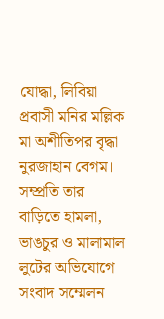যোদ্ধা, লিবিয়া প্রবাসী মনির মল্লিক মা অশীতিপর বৃদ্ধা নুরজাহান বেগম। সম্প্রতি তার বাড়িতে হামলা, ভাঙচুর ও মালামাল লুটের অভিযোগে সংবাদ সম্মেলন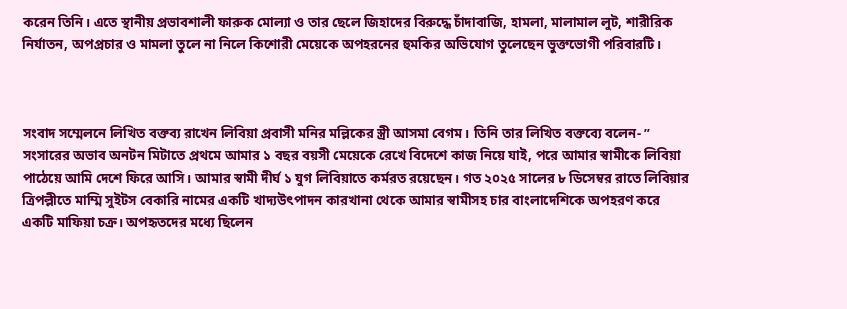করেন তিনি। এতে স্থানীয় প্রভাবশালী ফারুক মোল্যা ও তার ছেলে জিহাদের বিরুদ্ধে চাঁদাবাজি, হামলা, মালামাল লুট, শারীরিক নির্যাতন, অপপ্রচার ও মামলা তুলে না নিলে কিশোরী মেয়েকে অপহরনের হুমকির অভিযোগ তুলেছেন ভুক্তভোগী পরিবারটি।



সংবাদ সম্মেলনে লিখিত বক্তব্য রাখেন লিবিয়া প্রবাসী মনির মল্লিকের স্ত্রী আসমা বেগম। তিনি তার লিখিত বক্তব্যে বলেন- ” সংসারের অভাব অনটন মিটাতে প্রথমে আমার ১ বছর বয়সী মেয়েকে রেখে বিদেশে কাজ নিয়ে যাই, পরে আমার স্বামীকে লিবিয়া পাঠেয়ে আমি দেশে ফিরে আসি। আমার স্বামী দীর্ঘ ১ যুগ লিবিয়াতে কর্মরত রয়েছেন। গত ২০২৫ সালের ৮ ডিসেম্বর রাতে লিবিয়ার ত্রিপল্লীতে মাম্মি সুইটস বেকারি নামের একটি খাদ্যউৎপাদন কারখানা থেকে আমার স্বামীসহ চার বাংলাদেশিকে অপহরণ করে একটি মাফিয়া চক্র। অপহৃতদের মধ্যে ছিলেন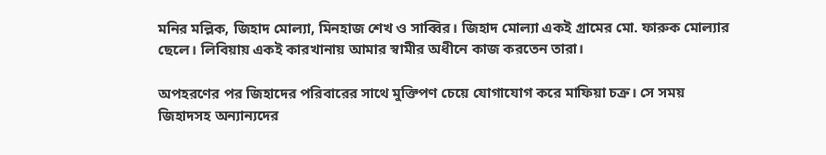মনির মল্লিক, জিহাদ মোল্যা, মিনহাজ শেখ ও সাব্বির। জিহাদ মোল্যা একই গ্রামের মো. ফারুক মোল্যার ছেলে। লিবিয়ায় একই কারখানায় আমার স্বামীর অধীনে কাজ করতেন তারা।

অপহরণের পর জিহাদের পরিবারের সাথে মুক্তিপণ চেয়ে যোগাযোগ করে মাফিয়া চক্র। সে সময় জিহাদসহ অন্যান্যদের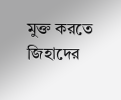মুক্ত করতে জিহাদের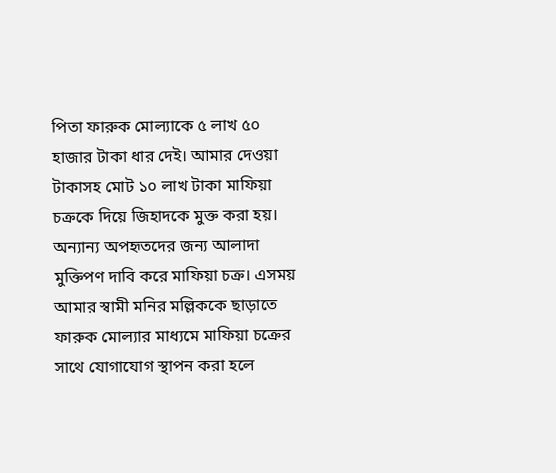পিতা ফারুক মোল্যাকে ৫ লাখ ৫০ হাজার টাকা ধার দেই। আমার দেওয়া টাকাসহ মোট ১০ লাখ টাকা মাফিয়া চক্রকে দিয়ে জিহাদকে মুক্ত করা হয়। অন্যান্য অপহৃতদের জন্য আলাদা মুক্তিপণ দাবি করে মাফিয়া চক্র। এসময় আমার স্বামী মনির মল্লিককে ছাড়াতে ফারুক মোল্যার মাধ্যমে মাফিয়া চক্রের সাথে যোগাযোগ স্থাপন করা হলে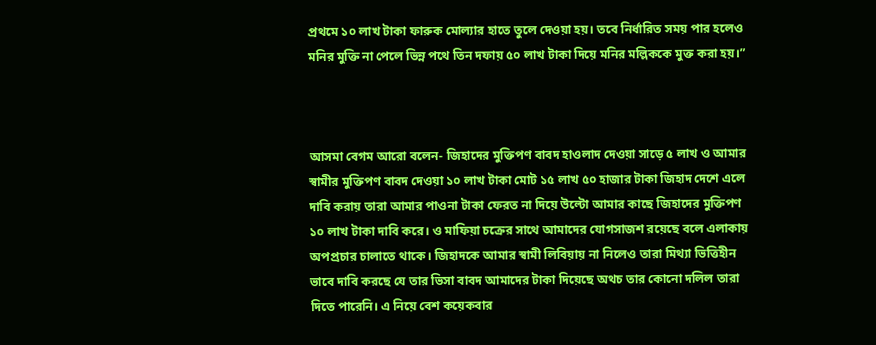প্রথমে ১০ লাখ টাকা ফারুক মোল্যার হাতে তুলে দেওয়া হয়। তবে নির্ধারিত সময় পার হলেও মনির মুক্তি না পেলে ভিন্ন পথে তিন দফায় ৫০ লাখ টাকা দিয়ে মনির মল্লিককে মুক্ত করা হয়।”



আসমা বেগম আরো বলেন- জিহাদের মুক্তিপণ বাবদ হাওলাদ দেওয়া সাড়ে ৫ লাখ ও আমার স্বামীর মুক্তিপণ বাবদ দেওয়া ১০ লাখ টাকা মোট ১৫ লাখ ৫০ হাজার টাকা জিহাদ দেশে এলে দাবি করায় তারা আমার পাওনা টাকা ফেরত না দিয়ে উল্টো আমার কাছে জিহাদের মুক্তিপণ ১০ লাখ টাকা দাবি করে। ও মাফিয়া চক্রের সাথে আমাদের যোগসাজশ রয়েছে বলে এলাকায় অপপ্রচার চালাতে থাকে। জিহাদকে আমার স্বামী লিবিয়ায় না নিলেও তারা মিথ্যা ভিত্তিহীন ভাবে দাবি করছে যে তার ভিসা বাবদ আমাদের টাকা দিয়েছে অথচ তার কোনো দলিল তারা দিতে পারেনি। এ নিয়ে বেশ কয়েকবার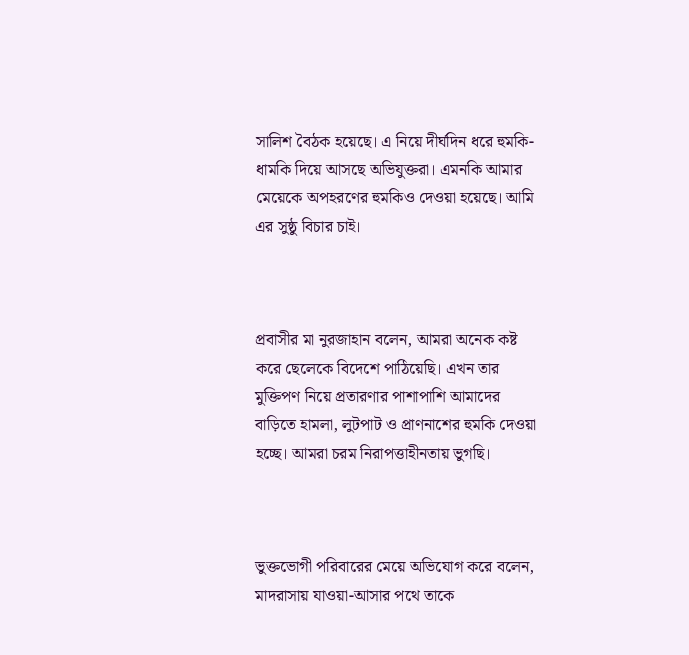সালিশ বৈঠক হয়েছে। এ নিয়ে দীর্ঘদিন ধরে হুমকি-ধামকি দিয়ে আসছে অভিযুক্তরা। এমনকি আমার মেয়েকে অপহরণের হুমকিও দেওয়া হয়েছে। আমি এর সুষ্ঠু বিচার চাই।



প্রবাসীর মা নুরজাহান বলেন, আমরা অনেক কষ্ট করে ছেলেকে বিদেশে পাঠিয়েছি। এখন তার মুক্তিপণ নিয়ে প্রতারণার পাশাপাশি আমাদের বাড়িতে হামলা, লুটপাট ও প্রাণনাশের হুমকি দেওয়া হচ্ছে। আমরা চরম নিরাপত্তাহীনতায় ভুগছি।



ভুক্তভোগী পরিবারের মেয়ে অভিযোগ করে বলেন, মাদরাসায় যাওয়া-আসার পথে তাকে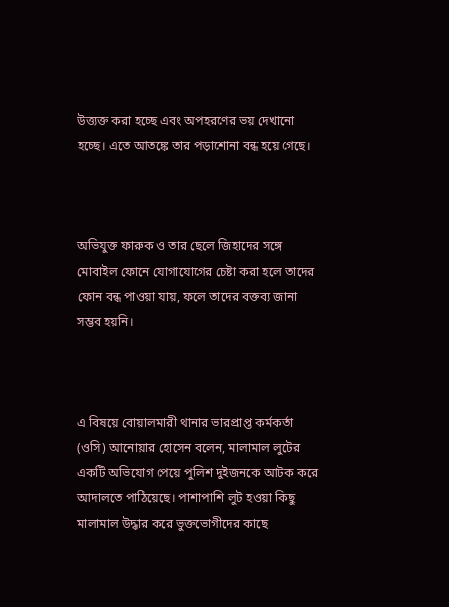উত্ত্যক্ত করা হচ্ছে এবং অপহরণের ভয় দেখানো হচ্ছে। এতে আতঙ্কে তার পড়াশোনা বন্ধ হয়ে গেছে।



অভিযুক্ত ফারুক ও তার ছেলে জিহাদের সঙ্গে মোবাইল ফোনে যোগাযোগের চেষ্টা করা হলে তাদের ফোন বন্ধ পাওয়া যায়, ফলে তাদের বক্তব্য জানা সম্ভব হয়নি।



এ বিষয়ে বোয়ালমারী থানার ভারপ্রাপ্ত কর্মকর্তা (ওসি) আনোয়ার হোসেন বলেন, মালামাল লুটের একটি অভিযোগ পেয়ে পুলিশ দুইজনকে আটক করে আদালতে পাঠিয়েছে। পাশাপাশি লুট হওয়া কিছু মালামাল উদ্ধার করে ভুক্তভোগীদের কাছে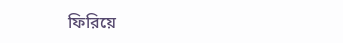ফিরিয়ে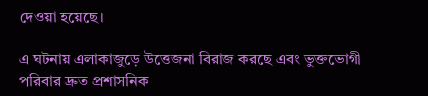দেওয়া হয়েছে।

এ ঘটনায় এলাকাজুড়ে উত্তেজনা বিরাজ করছে এবং ভুক্তভোগী পরিবার দ্রুত প্রশাসনিক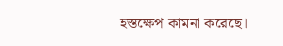হস্তক্ষেপ কামনা করেছে।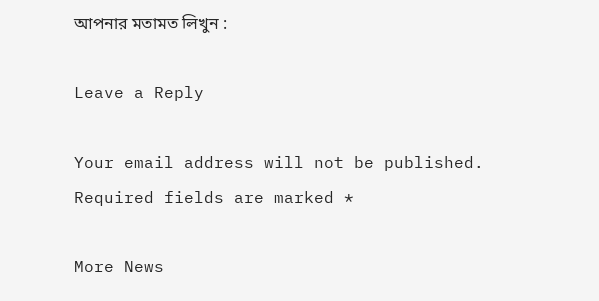আপনার মতামত লিখুন :

Leave a Reply

Your email address will not be published. Required fields are marked *

More News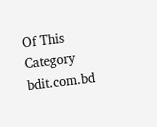Of This Category
bdit.com.bd